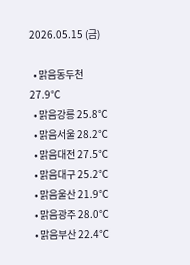2026.05.15 (금)

  • 맑음동두천 27.9℃
  • 맑음강릉 25.8℃
  • 맑음서울 28.2℃
  • 맑음대전 27.5℃
  • 맑음대구 25.2℃
  • 맑음울산 21.9℃
  • 맑음광주 28.0℃
  • 맑음부산 22.4℃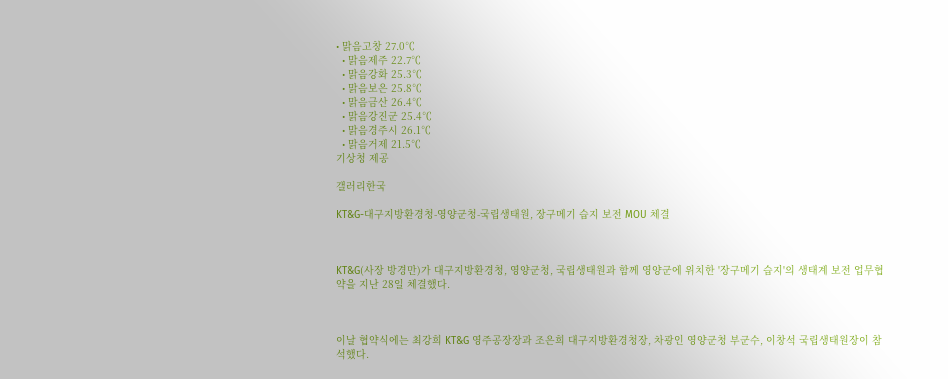• 맑음고창 27.0℃
  • 맑음제주 22.7℃
  • 맑음강화 25.3℃
  • 맑음보은 25.8℃
  • 맑음금산 26.4℃
  • 맑음강진군 25.4℃
  • 맑음경주시 26.1℃
  • 맑음거제 21.5℃
기상청 제공

갤러리한국

KT&G-대구지방환경청-영양군청-국립생태원, 장구메기 습지 보전 MOU 체결



KT&G(사장 방경만)가 대구지방환경청, 영양군청, 국립생태원과 함께 영양군에 위치한 '장구메기 습지'의 생태계 보전 업무협약을 지난 28일 체결했다.



이날 협약식에는 최강희 KT&G 영주공장장과 조은희 대구지방환경청장, 차광인 영양군청 부군수, 이창석 국립생태원장이 참석했다.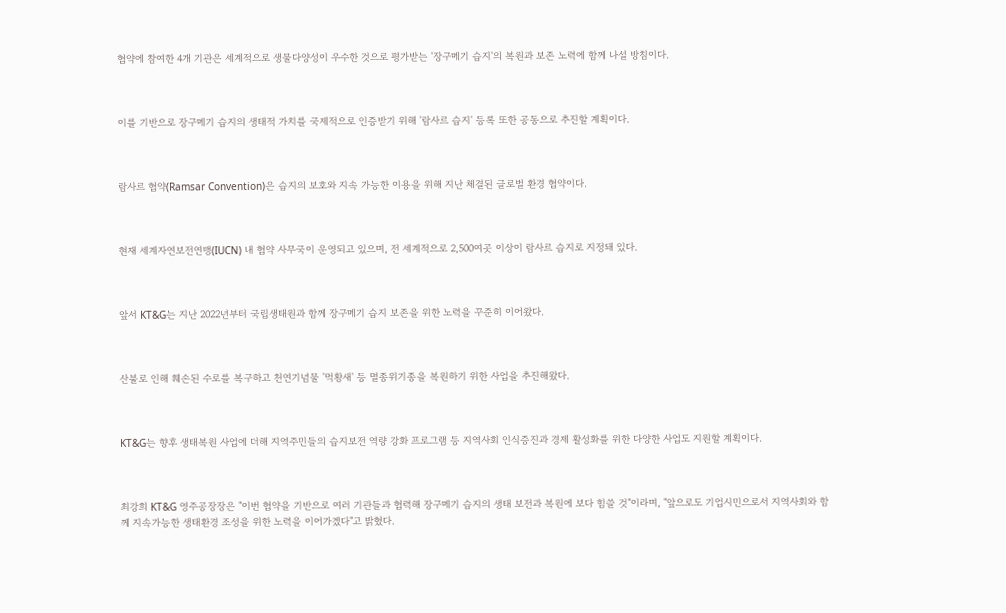협약에 참여한 4개 기관은 세계적으로 생물다양성이 우수한 것으로 평가받는 '장구메기 습지'의 복원과 보존 노력에 함께 나설 방침이다.



이를 기반으로 장구메기 습지의 생태적 가치를 국제적으로 인증받기 위해 '람사르 습지' 등록 또한 공동으로 추진할 계획이다.



람사르 협약(Ramsar Convention)은 습지의 보호와 지속 가능한 이용을 위해 지난 체결된 글로벌 환경 협약이다.



현재 세계자연보전연맹(IUCN) 내 협약 사무국이 운영되고 있으며, 전 세계적으로 2,500여곳 이상이 람사르 습지로 지정돼 있다.



앞서 KT&G는 지난 2022년부터 국립생태원과 함께 장구메기 습지 보존을 위한 노력을 꾸준히 이어왔다.



산불로 인해 훼손된 수로를 복구하고 천연기념물 '먹황새' 등 멸종위기종을 복원하기 위한 사업을 추진해왔다.



KT&G는 향후 생태복원 사업에 더해 지역주민들의 습지보전 역량 강화 프로그램 등 지역사회 인식증진과 경제 활성화를 위한 다양한 사업도 지원할 계획이다.



최강희 KT&G 영주공장장은 "이번 협약을 기반으로 여러 기관들과 협력해 장구메기 습지의 생태 보전과 복원에 보다 힘쓸 것"이라며, "앞으로도 기업시민으로서 지역사회와 함께 지속가능한 생태환경 조성을 위한 노력을 이어가겠다"고 밝혔다.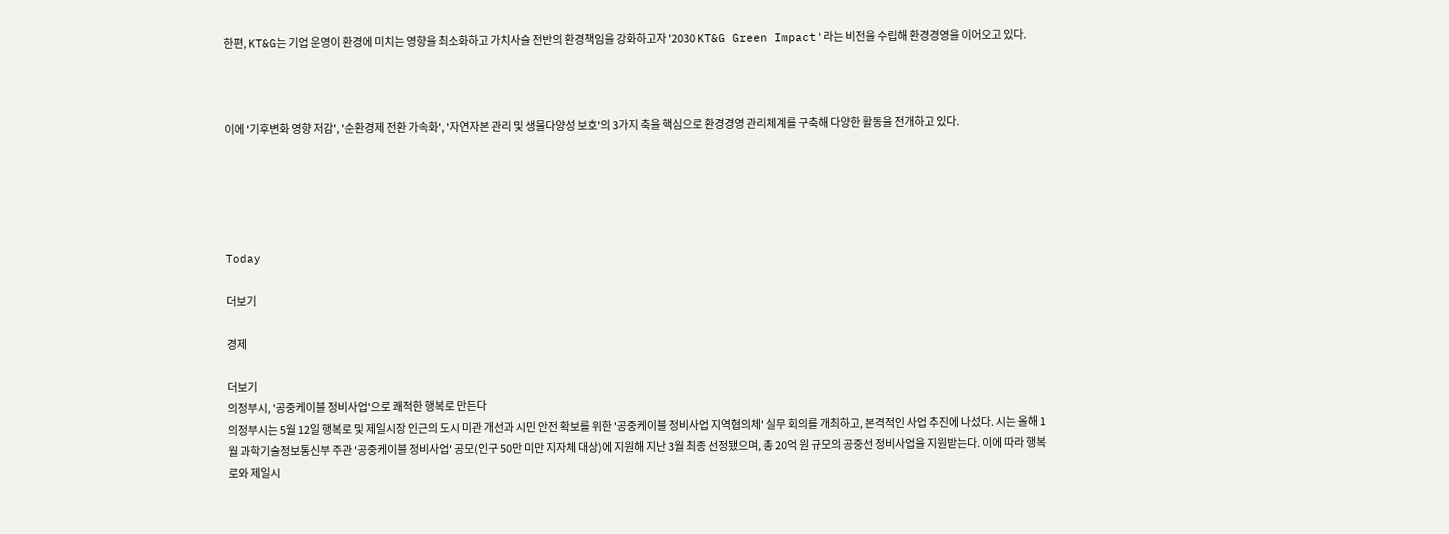한편, KT&G는 기업 운영이 환경에 미치는 영향을 최소화하고 가치사슬 전반의 환경책임을 강화하고자 '2030 KT&G Green Impact'라는 비전을 수립해 환경경영을 이어오고 있다.



이에 '기후변화 영향 저감', '순환경제 전환 가속화', '자연자본 관리 및 생물다양성 보호'의 3가지 축을 핵심으로 환경경영 관리체계를 구축해 다양한 활동을 전개하고 있다.





Today

더보기

경제

더보기
의정부시, '공중케이블 정비사업'으로 쾌적한 행복로 만든다
의정부시는 5월 12일 행복로 및 제일시장 인근의 도시 미관 개선과 시민 안전 확보를 위한 '공중케이블 정비사업 지역협의체' 실무 회의를 개최하고, 본격적인 사업 추진에 나섰다. 시는 올해 1월 과학기술정보통신부 주관 '공중케이블 정비사업' 공모(인구 50만 미만 지자체 대상)에 지원해 지난 3월 최종 선정됐으며, 총 20억 원 규모의 공중선 정비사업을 지원받는다. 이에 따라 행복로와 제일시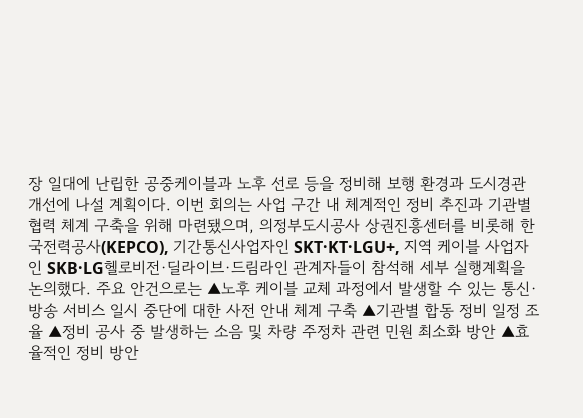장 일대에 난립한 공중케이블과 노후 선로 등을 정비해 보행 환경과 도시경관 개선에 나설 계획이다. 이번 회의는 사업 구간 내 체계적인 정비 추진과 기관별 협력 체계 구축을 위해 마련됐으며, 의정부도시공사 상권진흥센터를 비롯해 한국전력공사(KEPCO), 기간통신사업자인 SKT·KT·LGU+, 지역 케이블 사업자인 SKB·LG헬로비전·딜라이브·드림라인 관계자들이 참석해 세부 실행계획을 논의했다. 주요 안건으로는 ▲노후 케이블 교체 과정에서 발생할 수 있는 통신·방송 서비스 일시 중단에 대한 사전 안내 체계 구축 ▲기관별 합동 정비 일정 조율 ▲정비 공사 중 발생하는 소음 및 차량 주정차 관련 민원 최소화 방안 ▲효율적인 정비 방안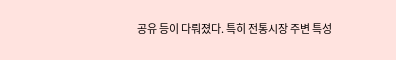공유 등이 다뤄졌다. 특히 전통시장 주변 특성